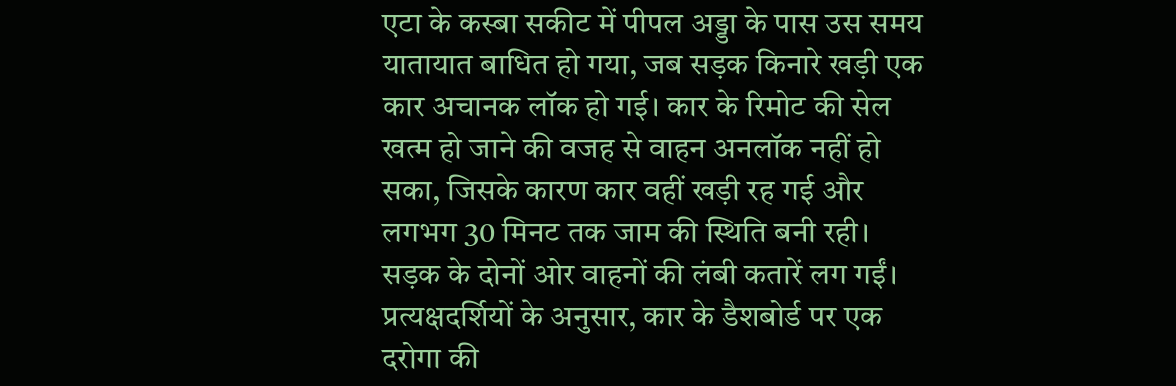एटा के कस्बा सकीट में पीपल अड्डा के पास उस समय यातायात बाधित हो गया, जब सड़क किनारे खड़ी एक कार अचानक लॉक हो गई। कार के रिमोट की सेल खत्म हो जाने की वजह से वाहन अनलॉक नहीं हो सका, जिसके कारण कार वहीं खड़ी रह गई और लगभग 30 मिनट तक जाम की स्थिति बनी रही। सड़क के दोनों ओर वाहनों की लंबी कतारें लग गईं। प्रत्यक्षदर्शियों के अनुसार, कार के डैशबोर्ड पर एक दरोगा की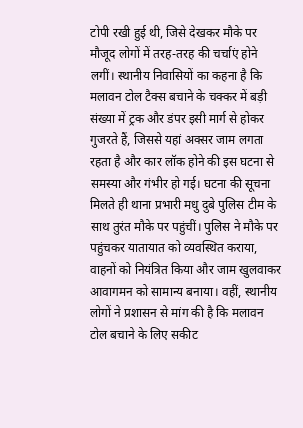टोपी रखी हुई थी, जिसे देखकर मौके पर मौजूद लोगों में तरह-तरह की चर्चाएं होने लगीं। स्थानीय निवासियों का कहना है कि मलावन टोल टैक्स बचाने के चक्कर में बड़ी संख्या में ट्रक और डंपर इसी मार्ग से होकर गुजरते हैं, जिससे यहां अक्सर जाम लगता रहता है और कार लॉक होने की इस घटना से समस्या और गंभीर हो गई। घटना की सूचना मिलते ही थाना प्रभारी मधु दुबे पुलिस टीम के साथ तुरंत मौके पर पहुंचीं। पुलिस ने मौके पर पहुंचकर यातायात को व्यवस्थित कराया, वाहनों को नियंत्रित किया और जाम खुलवाकर आवागमन को सामान्य बनाया। वहीं, स्थानीय लोगों ने प्रशासन से मांग की है कि मलावन टोल बचाने के लिए सकीट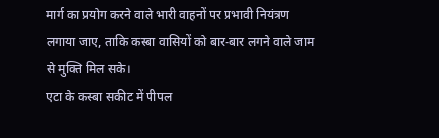मार्ग का प्रयोग करने वाले भारी वाहनों पर प्रभावी नियंत्रण लगाया जाए, ताकि कस्बा वासियों को बार-बार लगने वाले जाम से मुक्ति मिल सके।
एटा के कस्बा सकीट में पीपल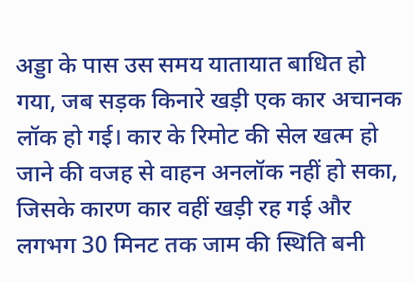अड्डा के पास उस समय यातायात बाधित हो गया, जब सड़क किनारे खड़ी एक कार अचानक लॉक हो गई। कार के रिमोट की सेल खत्म हो जाने की वजह से वाहन अनलॉक नहीं हो सका, जिसके कारण कार वहीं खड़ी रह गई और लगभग 30 मिनट तक जाम की स्थिति बनी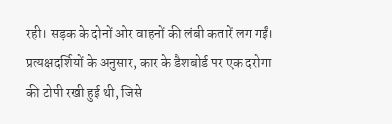रही। सड़क के दोनों ओर वाहनों की लंबी कतारें लग गईं। प्रत्यक्षदर्शियों के अनुसार, कार के डैशबोर्ड पर एक दरोगा की टोपी रखी हुई थी, जिसे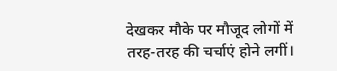देखकर मौके पर मौजूद लोगों में तरह-तरह की चर्चाएं होने लगीं।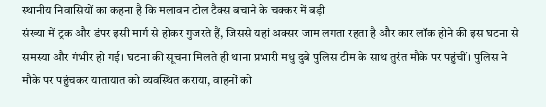स्थानीय निवासियों का कहना है कि मलावन टोल टैक्स बचाने के चक्कर में बड़ी
संख्या में ट्रक और डंपर इसी मार्ग से होकर गुजरते हैं, जिससे यहां अक्सर जाम लगता रहता है और कार लॉक होने की इस घटना से समस्या और गंभीर हो गई। घटना की सूचना मिलते ही थाना प्रभारी मधु दुबे पुलिस टीम के साथ तुरंत मौके पर पहुंचीं। पुलिस ने मौके पर पहुंचकर यातायात को व्यवस्थित कराया, वाहनों को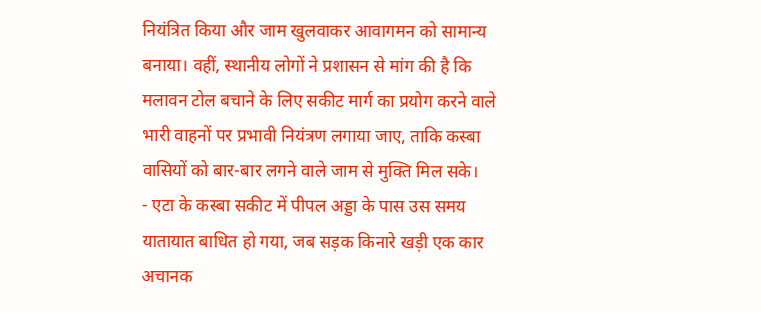नियंत्रित किया और जाम खुलवाकर आवागमन को सामान्य बनाया। वहीं, स्थानीय लोगों ने प्रशासन से मांग की है कि मलावन टोल बचाने के लिए सकीट मार्ग का प्रयोग करने वाले भारी वाहनों पर प्रभावी नियंत्रण लगाया जाए, ताकि कस्बा वासियों को बार-बार लगने वाले जाम से मुक्ति मिल सके।
- एटा के कस्बा सकीट में पीपल अड्डा के पास उस समय यातायात बाधित हो गया, जब सड़क किनारे खड़ी एक कार अचानक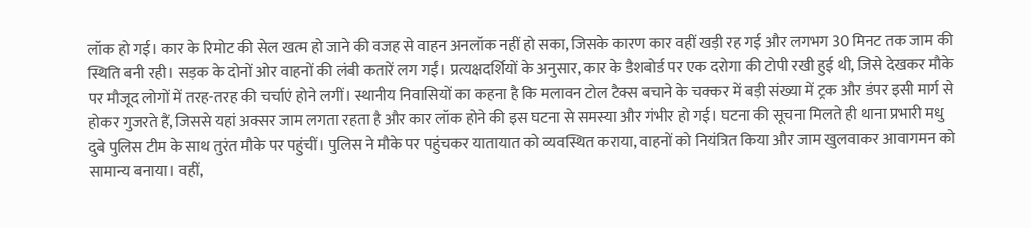लॉक हो गई। कार के रिमोट की सेल खत्म हो जाने की वजह से वाहन अनलॉक नहीं हो सका, जिसके कारण कार वहीं खड़ी रह गई और लगभग 30 मिनट तक जाम की स्थिति बनी रही। सड़क के दोनों ओर वाहनों की लंबी कतारें लग गईं। प्रत्यक्षदर्शियों के अनुसार, कार के डैशबोर्ड पर एक दरोगा की टोपी रखी हुई थी, जिसे देखकर मौके पर मौजूद लोगों में तरह-तरह की चर्चाएं होने लगीं। स्थानीय निवासियों का कहना है कि मलावन टोल टैक्स बचाने के चक्कर में बड़ी संख्या में ट्रक और डंपर इसी मार्ग से होकर गुजरते हैं, जिससे यहां अक्सर जाम लगता रहता है और कार लॉक होने की इस घटना से समस्या और गंभीर हो गई। घटना की सूचना मिलते ही थाना प्रभारी मधु दुबे पुलिस टीम के साथ तुरंत मौके पर पहुंचीं। पुलिस ने मौके पर पहुंचकर यातायात को व्यवस्थित कराया, वाहनों को नियंत्रित किया और जाम खुलवाकर आवागमन को सामान्य बनाया। वहीं,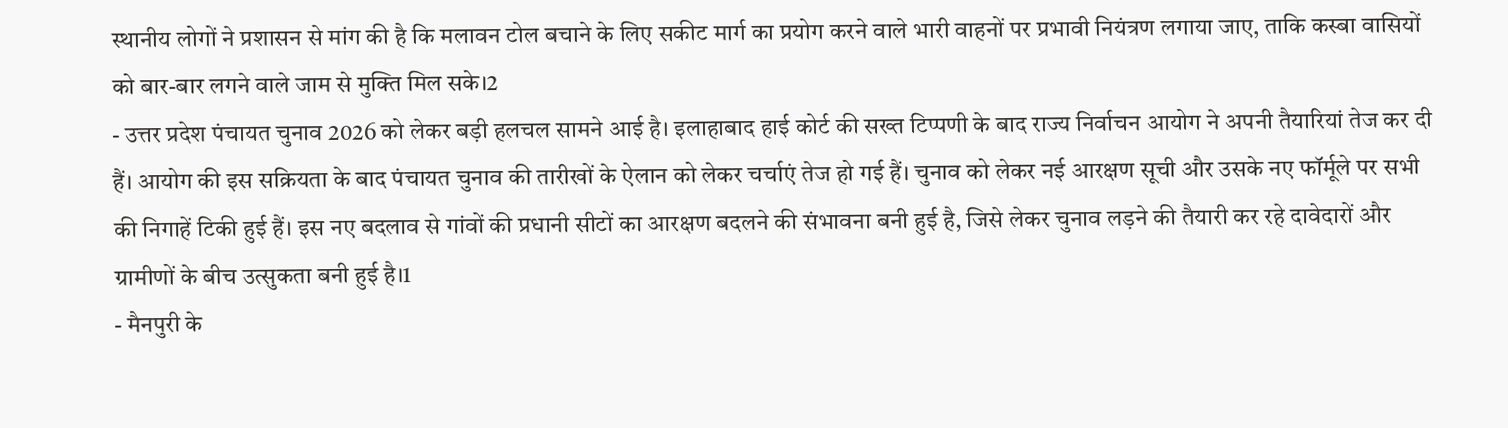स्थानीय लोगों ने प्रशासन से मांग की है कि मलावन टोल बचाने के लिए सकीट मार्ग का प्रयोग करने वाले भारी वाहनों पर प्रभावी नियंत्रण लगाया जाए, ताकि कस्बा वासियों को बार-बार लगने वाले जाम से मुक्ति मिल सके।2
- उत्तर प्रदेश पंचायत चुनाव 2026 को लेकर बड़ी हलचल सामने आई है। इलाहाबाद हाई कोर्ट की सख्त टिप्पणी के बाद राज्य निर्वाचन आयोग ने अपनी तैयारियां तेज कर दी हैं। आयोग की इस सक्रियता के बाद पंचायत चुनाव की तारीखों के ऐलान को लेकर चर्चाएं तेज हो गई हैं। चुनाव को लेकर नई आरक्षण सूची और उसके नए फॉर्मूले पर सभी की निगाहें टिकी हुई हैं। इस नए बदलाव से गांवों की प्रधानी सीटों का आरक्षण बदलने की संभावना बनी हुई है, जिसे लेकर चुनाव लड़ने की तैयारी कर रहे दावेदारों और ग्रामीणों के बीच उत्सुकता बनी हुई है।1
- मैनपुरी के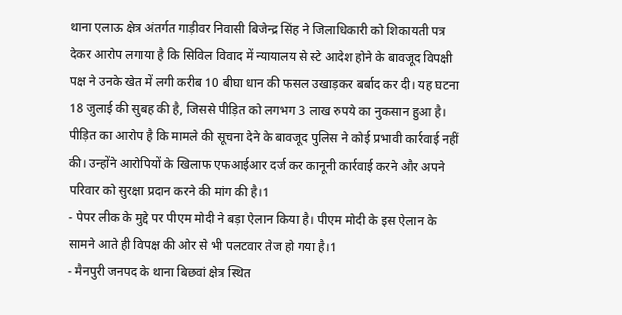थाना एलाऊ क्षेत्र अंतर्गत गाड़ीवर निवासी बिजेन्द्र सिंह ने जिलाधिकारी को शिकायती पत्र देकर आरोप लगाया है कि सिविल विवाद में न्यायालय से स्टे आदेश होने के बावजूद विपक्षी पक्ष ने उनके खेत में लगी करीब 10 बीघा धान की फसल उखाड़कर बर्बाद कर दी। यह घटना 18 जुलाई की सुबह की है, जिससे पीड़ित को लगभग 3 लाख रुपये का नुकसान हुआ है। पीड़ित का आरोप है कि मामले की सूचना देने के बावजूद पुलिस ने कोई प्रभावी कार्रवाई नहीं की। उन्होंने आरोपियों के खिलाफ एफआईआर दर्ज कर कानूनी कार्रवाई करने और अपने परिवार को सुरक्षा प्रदान करने की मांग की है।1
- पेपर लीक के मुद्दे पर पीएम मोदी ने बड़ा ऐलान किया है। पीएम मोदी के इस ऐलान के सामने आते ही विपक्ष की ओर से भी पलटवार तेज हो गया है।1
- मैनपुरी जनपद के थाना बिछवां क्षेत्र स्थित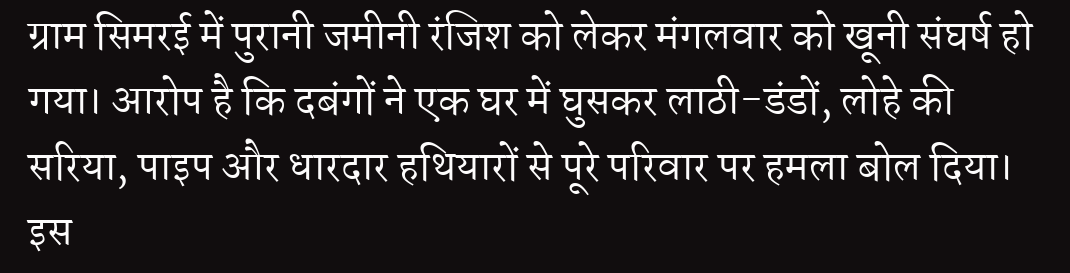ग्राम सिमरई में पुरानी जमीनी रंजिश को लेकर मंगलवार को खूनी संघर्ष हो गया। आरोप है कि दबंगों ने एक घर में घुसकर लाठी-डंडों, लोहे की सरिया, पाइप और धारदार हथियारों से पूरे परिवार पर हमला बोल दिया। इस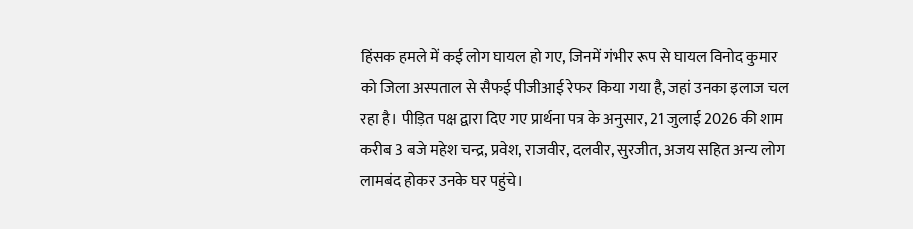हिंसक हमले में कई लोग घायल हो गए, जिनमें गंभीर रूप से घायल विनोद कुमार को जिला अस्पताल से सैफई पीजीआई रेफर किया गया है, जहां उनका इलाज चल रहा है। पीड़ित पक्ष द्वारा दिए गए प्रार्थना पत्र के अनुसार, 21 जुलाई 2026 की शाम करीब 3 बजे महेश चन्द्र, प्रवेश, राजवीर, दलवीर, सुरजीत, अजय सहित अन्य लोग लामबंद होकर उनके घर पहुंचे।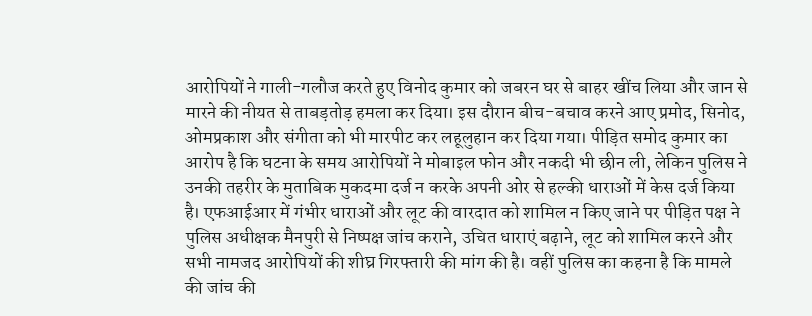आरोपियों ने गाली-गलौज करते हुए विनोद कुमार को जबरन घर से बाहर खींच लिया और जान से मारने की नीयत से ताबड़तोड़ हमला कर दिया। इस दौरान बीच-बचाव करने आए प्रमोद, सिनोद, ओमप्रकाश और संगीता को भी मारपीट कर लहूलुहान कर दिया गया। पीड़ित समोद कुमार का आरोप है कि घटना के समय आरोपियों ने मोबाइल फोन और नकदी भी छीन ली, लेकिन पुलिस ने उनकी तहरीर के मुताबिक मुकदमा दर्ज न करके अपनी ओर से हल्की धाराओं में केस दर्ज किया है। एफआईआर में गंभीर धाराओं और लूट की वारदात को शामिल न किए जाने पर पीड़ित पक्ष ने पुलिस अधीक्षक मैनपुरी से निष्पक्ष जांच कराने, उचित धाराएं बढ़ाने, लूट को शामिल करने और सभी नामजद आरोपियों की शीघ्र गिरफ्तारी की मांग की है। वहीं पुलिस का कहना है कि मामले की जांच की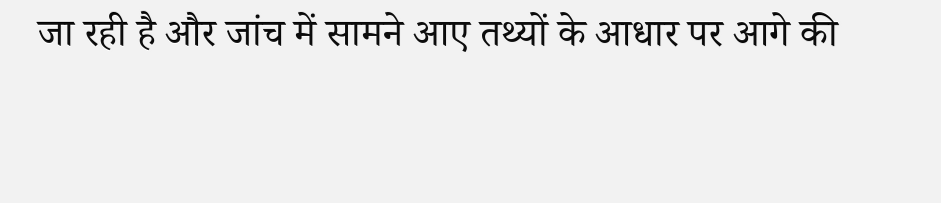जा रही है और जांच में सामने आए तथ्यों के आधार पर आगे की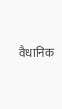वैधानिक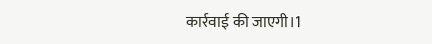कार्रवाई की जाएगी।1